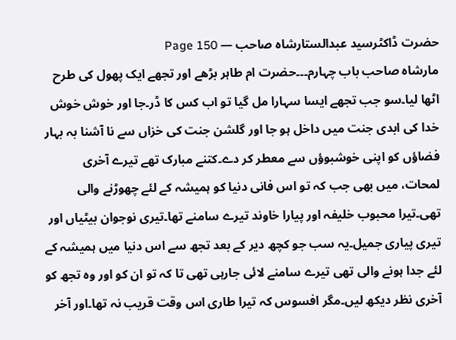حضرت ڈاکٹرسید عبدالستارشاہ صاحب — Page 150
مارشاہ صاحب باب چہارم۔۔۔حضرت ام طاہر بڑھے اور تجھے ایک پھول کی طرح اٹھا لیا۔سو جب تجھے ایسا سہارا مل گیا تو اب کس کا ڈر۔جا اور خوش خوش خدا کی ابدی جنت میں داخل ہو جا اور گلشن جنت کی خزاں سے نا آشنا بہ بہار فضاؤں کو اپنی خوشبوؤں سے معطر کر دے۔کتنے مبارک تھے تیرے آخری لمحات، میں بھی جب کہ تو اس فانی دنیا کو ہمیشہ کے لئے چھوڑنے والی تھی۔تیرا محبوب خلیفہ اور پیارا خاوند تیرے سامنے تھا۔تیری نوجوان بیٹیاں اور تیری پیاری جمیل۔یہ سب جو کچھ دیر کے بعد تجھ سے اس دنیا میں ہمیشہ کے لئے جدا ہونے والی تھی تیرے سامنے لائی جارہی تھی تا کہ تو ان کو اور وہ تجھ کو آخری نظر دیکھ لیں۔مگر افسوس کہ تیرا طاری اس وقت قریب نہ تھا۔اور آخر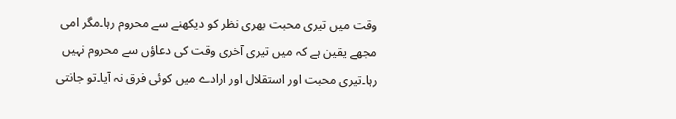وقت میں تیری محبت بھری نظر کو دیکھنے سے محروم رہا۔مگر امی مجھے یقین ہے کہ میں تیری آخری وقت کی دعاؤں سے محروم نہیں رہا۔تیری محبت اور استقلال اور ارادے میں کوئی فرق نہ آیا۔تو جانتی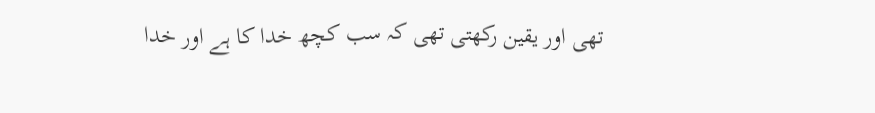تھی اور یقین رکھتی تھی کہ سب کچھ خدا کا ہے اور خدا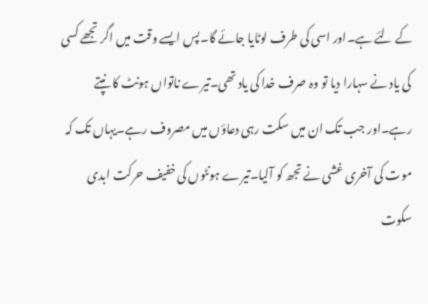کے لئے ہے۔اور اسی کی طرف لوٹایا جائے گا۔پس ایسے وقت میں اگر تجھے کسی کی یاد نے سہارا دیا تو وہ صرف خدا کی یاد تھی۔تیرے ناتواں ہونٹ کا نپتے رہے۔اور جب تک ان میں سکت رہی دعاؤں میں مصروف رہے۔یہاں تک کہ موت کی آخری غشی نے تجھ کو آلیا۔تیرے ہونٹوں کی خفیف حرکت ابدی سکوت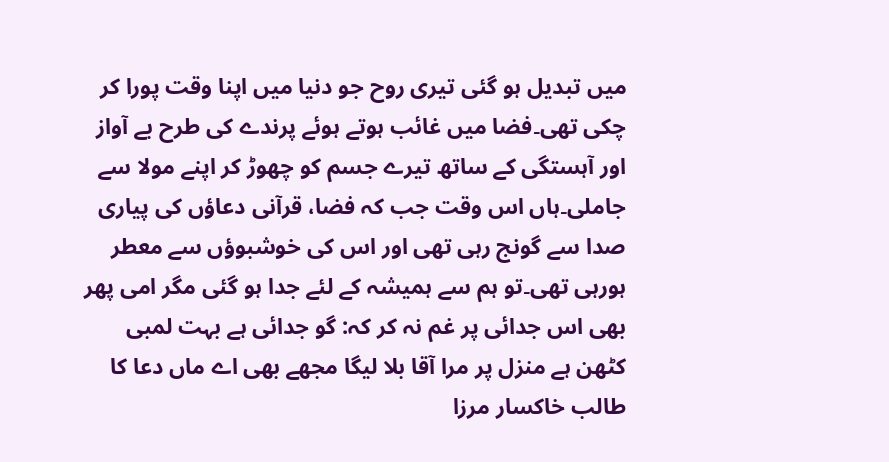میں تبدیل ہو گئی تیری روح جو دنیا میں اپنا وقت پورا کر چکی تھی۔فضا میں غائب ہوتے ہوئے پرندے کی طرح بے آواز اور آہستگی کے ساتھ تیرے جسم کو چھوڑ کر اپنے مولا سے جاملی۔ہاں اس وقت جب کہ فضا، قرآنی دعاؤں کی پیاری صدا سے گونج رہی تھی اور اس کی خوشبوؤں سے معطر ہورہی تھی۔تو ہم سے ہمیشہ کے لئے جدا ہو گئی مگر امی پھر بھی اس جدائی پر غم نہ کر کہ: گو جدائی ہے بہت لمبی کٹھن ہے منزل پر مرا آقا بلا لیگا مجھے بھی اے ماں دعا کا طالب خاکسار مرزا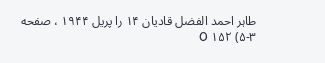طاہر احمد الفضل قادیان ۱۴ را پریل ۱۹۴۴ ، صفحه ۳-۵) O ۱۵۲